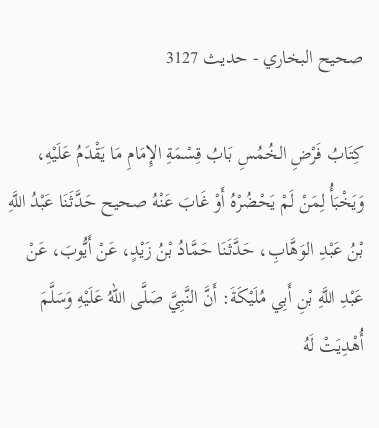صحيح البخاري - حدیث 3127

كِتَابُ فَرْضِ الخُمُسِ بَابُ قِسْمَةِ الإِمَامِ مَا يَقْدَمُ عَلَيْهِ، وَيَخْبَأُ لِمَنْ لَمْ يَحْضُرْهُ أَوْ غَابَ عَنْهُ صحيح حَدَّثَنَا عَبْدُ اللَّهِ بْنُ عَبْدِ الوَهَّابِ، حَدَّثَنَا حَمَّادُ بْنُ زَيْدٍ، عَنْ أَيُّوبَ، عَنْ عَبْدِ اللَّهِ بْنِ أَبِي مُلَيْكَةَ: أَنَّ النَّبِيَّ صَلَّى اللهُ عَلَيْهِ وَسَلَّمَ أُهْدِيَتْ لَهُ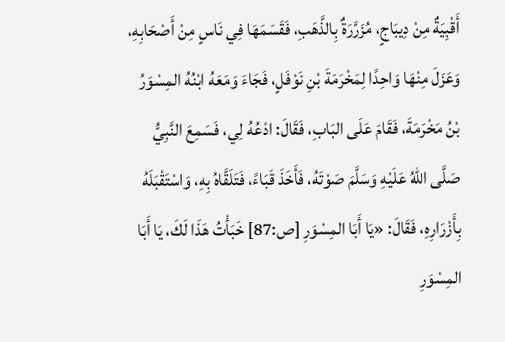أَقْبِيَةٌ مِنْ دِيبَاجٍ، مُزَرَّرَةٌ بِالذَّهَبِ، فَقَسَمَهَا فِي نَاسٍ مِنْ أَصْحَابِهِ، وَعَزَلَ مِنْهَا وَاحِدًا لِمَخْرَمَةَ بْنِ نَوْفَلٍ، فَجَاءَ وَمَعَهُ ابْنُهُ المِسْوَرُ بْنُ مَخْرَمَةَ، فَقَامَ عَلَى البَابِ، فَقَالَ: ادْعُهُ لِي، فَسَمِعَ النَّبِيُّ صَلَّى اللهُ عَلَيْهِ وَسَلَّمَ صَوْتَهُ، فَأَخَذَ قَبَاءً، فَتَلَقَّاهُ بِهِ، وَاسْتَقْبَلَهُ بِأَزْرَارِهِ، فَقَالَ: «يَا أَبَا المِسْوَرِ [ص:87] خَبَأْتُ هَذَا لَكَ، يَا أَبَا المِسْوَرِ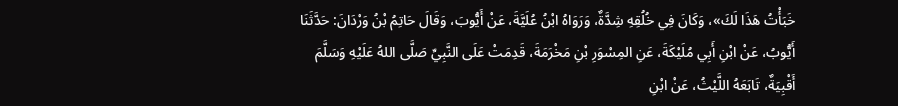خَبَأْتُ هَذَا لَكَ»، وَكَانَ فِي خُلُقِهِ شِدَّةٌ، وَرَوَاهُ ابْنُ عُلَيَّةَ، عَنْ أَيُّوبَ، وَقَالَ حَاتِمُ بْنُ وَرْدَانَ: حَدَّثَنَا أَيُّوبُ، عَنْ ابْنِ أَبِي مُلَيْكَةَ، عَنِ المِسْوَرِ بْنِ مَخْرَمَةَ، قَدِمَتْ عَلَى النَّبِيِّ صَلَّى اللهُ عَلَيْهِ وَسَلَّمَ أَقْبِيَةٌ، تَابَعَهُ اللَّيْثُ، عَنْ ابْنِ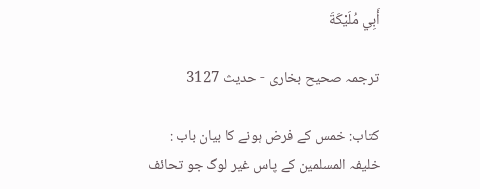أَبِي مُلَيْكَةَ

ترجمہ صحیح بخاری - حدیث 3127

کتاب: خمس کے فرض ہونے کا بیان باب : خلیفہ المسلمین کے پاس غیر لوگ جو تحائف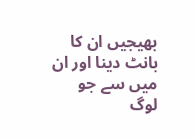بھیجیں ان کا بانٹ دینا اور ان میں سے جو لوگ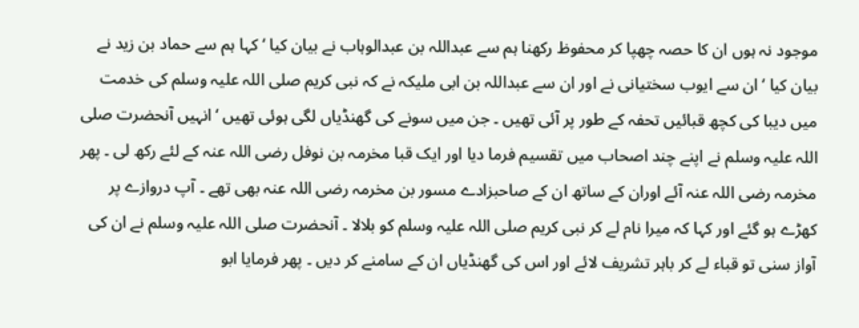موجود نہ ہوں ان کا حصہ چھپا کر محفوظ رکھنا ہم سے عبداللہ بن عبدالوہاب نے بیان کیا ‘ کہا ہم سے حماد بن زید نے بیان کیا ‘ ان سے ایوب سختیانی نے اور ان سے عبداللہ بن ابی ملیکہ نے کہ نبی کریم صلی اللہ علیہ وسلم کی خدمت میں دیبا کی کچھ قبائیں تحفہ کے طور پر آئی تھیں ۔ جن میں سونے کی گھنڈیاں لگی ہوئی تھیں ‘ انہیں آنحضرت صلی اللہ علیہ وسلم نے اپنے چند اصحاب میں تقسیم فرما دیا اور ایک قبا مخرمہ بن نوفل رضی اللہ عنہ کے لئے رکھ لی ۔ پھر مخرمہ رضی اللہ عنہ آئے اوران کے ساتھ ان کے صاحبزادے مسور بن مخرمہ رضی اللہ عنہ بھی تھے ۔ آپ دروازے پر کھڑے ہو گئے اور کہا کہ میرا نام لے کر نبی کریم صلی اللہ علیہ وسلم کو بلالا ۔ آنحضرت صلی اللہ علیہ وسلم نے ان کی آواز سنی تو قباء لے کر باہر تشریف لائے اور اس کی گھنڈیاں ان کے سامنے کر دیں ۔ پھر فرمایا ابو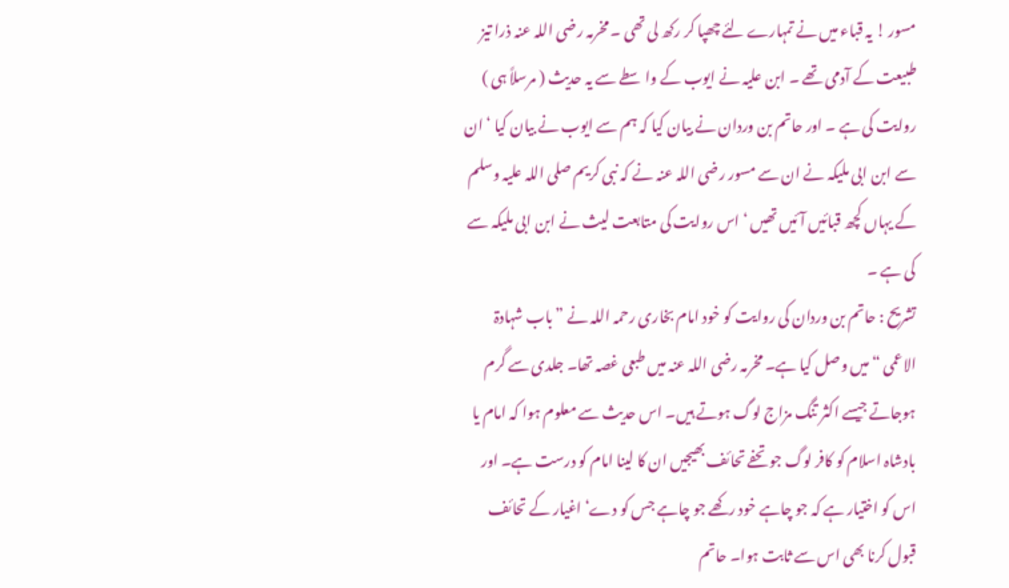مسور ! یہ قباء میں نے تمہارے لئے چھپا کر رکھ لی تھی ۔ مخرمہ رضی اللہ عنہ ذرا تیز طبیعت کے آدمی تھے ۔ ابن علیہ نے ایوب کے واسطے سے یہ حدیث ( مرسلاً ہی ) روایت کی ہے ۔ اور حاتم بن وردان نے بیان کیا کہ ہم سے ایوب نے بیان کیا ‘ ان سے ابن ابی ملیکہ نے ان سے مسور رضی اللہ عنہ نے کہ نبی کریم صلی اللہ علیہ وسلم کے یہاں کچھ قبائیں آئیں تھیں ‘ اس روایت کی متابعت لیث نے ابن ابی ملیکہ سے کی ہے ۔
تشریح : حاتم بن وردان کی روایت کو خود امام بخاری رحمہ اللہ نے ” باب شہادۃ الاعمی “ میں وصل کیا ہے۔ مخرمہ رضی اللہ عنہ میں طبعی غصہ تھا۔ جلدی سے گرم ہوجاتے جیسے اکثر تنگ مزاج لوگ ہوتے ہیں۔ اس حدیث سے معلوم ہوا کہ امام یا بادشاہ اسلام کو کافر لوگ جو تحفے تحائف بھیجیں ان کا لینا امام کو درست ہے۔ اور اس کو اختیار ہے کہ جو چاہے خود رکھے جو چاہے جس کو دے‘ اغیار کے تحائف قبول کرنا بھی اس سے ثابت ہوا۔ حاتم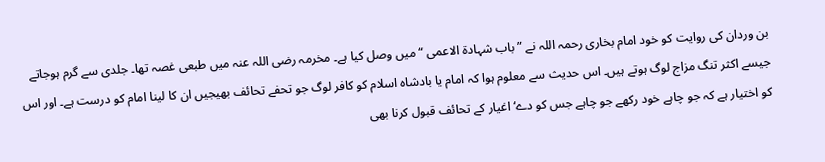بن وردان کی روایت کو خود امام بخاری رحمہ اللہ نے ” باب شہادۃ الاعمی “ میں وصل کیا ہے۔ مخرمہ رضی اللہ عنہ میں طبعی غصہ تھا۔ جلدی سے گرم ہوجاتے جیسے اکثر تنگ مزاج لوگ ہوتے ہیں۔ اس حدیث سے معلوم ہوا کہ امام یا بادشاہ اسلام کو کافر لوگ جو تحفے تحائف بھیجیں ان کا لینا امام کو درست ہے۔ اور اس کو اختیار ہے کہ جو چاہے خود رکھے جو چاہے جس کو دے‘ اغیار کے تحائف قبول کرنا بھی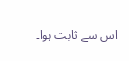اس سے ثابت ہوا۔